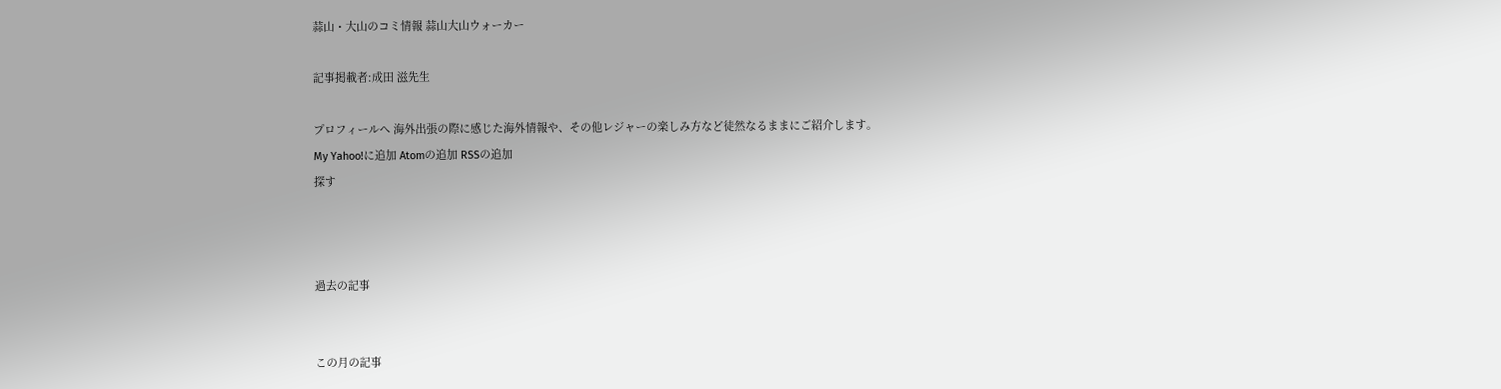蒜山・大山のコミ情報 蒜山大山ウォーカー

記事掲載者:成田 滋先生

プロフィールへ 海外出張の際に感じた海外情報や、その他レジャーの楽しみ方など徒然なるままにご紹介します。
My Yahoo!に追加 Atomの追加 RSSの追加
探す



過去の記事


この月の記事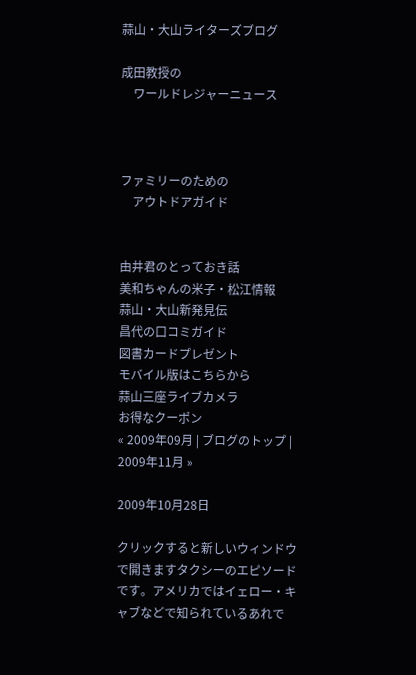蒜山・大山ライターズブログ

成田教授の
    ワールドレジャーニュース



ファミリーのための
    アウトドアガイド


由井君のとっておき話
美和ちゃんの米子・松江情報
蒜山・大山新発見伝
昌代の口コミガイド
図書カードプレゼント
モバイル版はこちらから
蒜山三座ライブカメラ
お得なクーポン
« 2009年09月 | ブログのトップ | 2009年11月 »

2009年10月28日

クリックすると新しいウィンドウで開きますタクシーのエピソードです。アメリカではイェロー・キャブなどで知られているあれで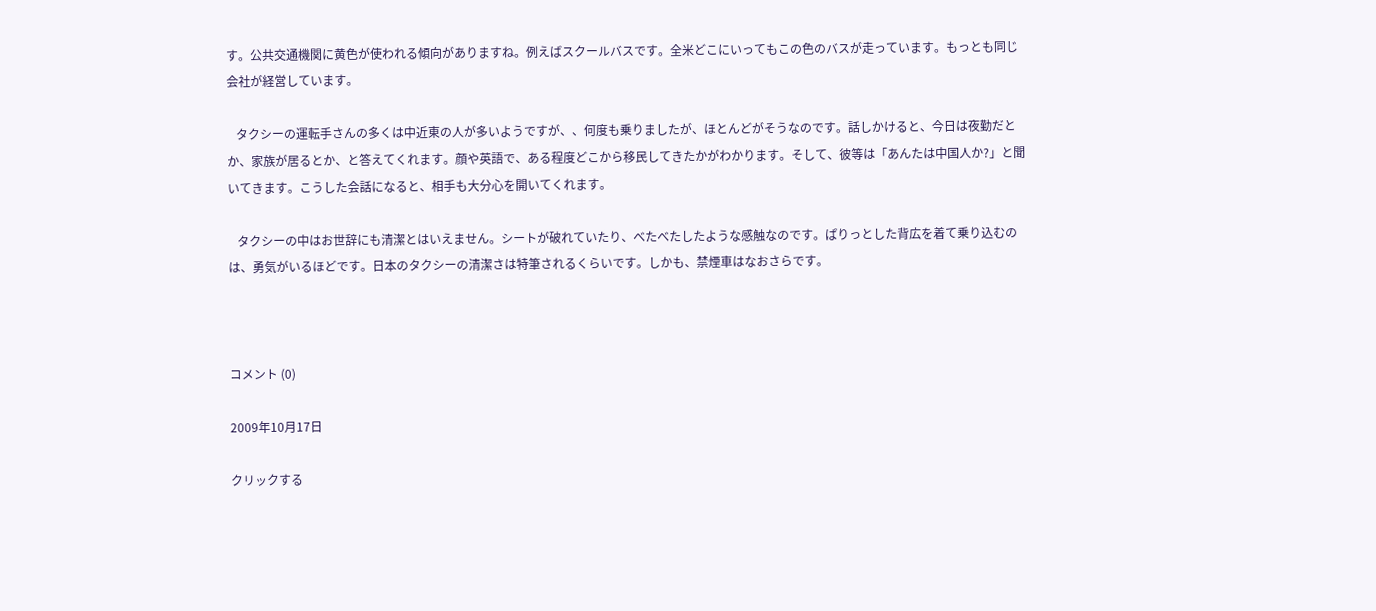す。公共交通機関に黄色が使われる傾向がありますね。例えばスクールバスです。全米どこにいってもこの色のバスが走っています。もっとも同じ会社が経営しています。

   タクシーの運転手さんの多くは中近東の人が多いようですが、、何度も乗りましたが、ほとんどがそうなのです。話しかけると、今日は夜勤だとか、家族が居るとか、と答えてくれます。顔や英語で、ある程度どこから移民してきたかがわかります。そして、彼等は「あんたは中国人か?」と聞いてきます。こうした会話になると、相手も大分心を開いてくれます。

   タクシーの中はお世辞にも清潔とはいえません。シートが破れていたり、べたべたしたような感触なのです。ぱりっとした背広を着て乗り込むのは、勇気がいるほどです。日本のタクシーの清潔さは特筆されるくらいです。しかも、禁煙車はなおさらです。



コメント (0)

2009年10月17日

クリックする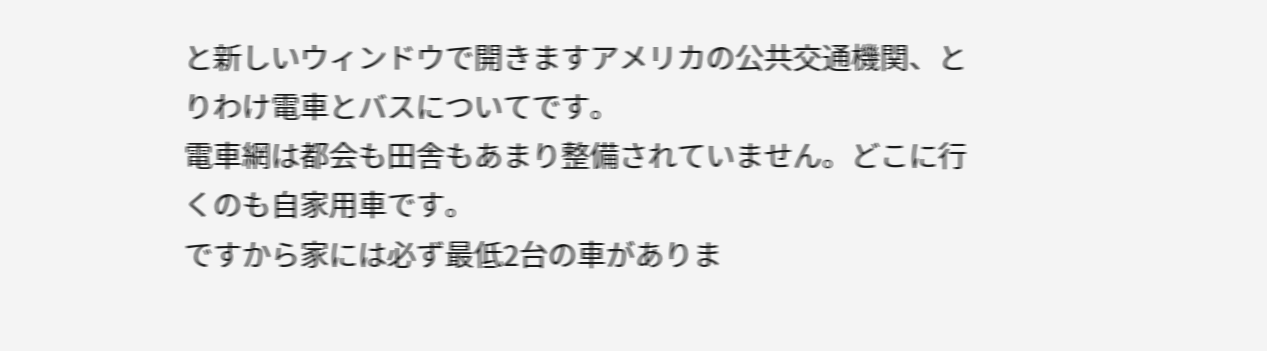と新しいウィンドウで開きますアメリカの公共交通機関、とりわけ電車とバスについてです。
電車網は都会も田舎もあまり整備されていません。どこに行くのも自家用車です。
ですから家には必ず最低2台の車がありま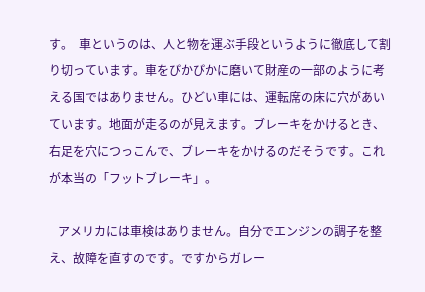す。  車というのは、人と物を運ぶ手段というように徹底して割り切っています。車をぴかぴかに磨いて財産の一部のように考える国ではありません。ひどい車には、運転席の床に穴があいています。地面が走るのが見えます。ブレーキをかけるとき、右足を穴につっこんで、ブレーキをかけるのだそうです。これが本当の「フットブレーキ」。

   アメリカには車検はありません。自分でエンジンの調子を整え、故障を直すのです。ですからガレー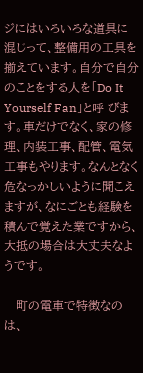ジにはいろいろな道具に混じって、整備用の工具を揃えています。自分で自分のことをする人を「Do It Yourself Fan」と呼 びます。車だけでなく、家の修理、内装工事、配管、電気工事もやります。なんとなく危なっかしいように聞こえますが、なにごとも経験を積んで覚えた業ですから、大抵の場合は大丈夫なようです。

   町の電車で特徴なのは、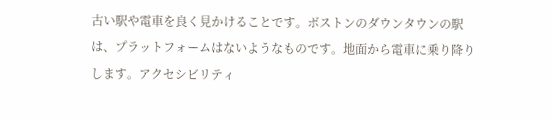古い駅や電車を良く見かけることです。ボストンのダウンタウンの駅は、プラットフォームはないようなものです。地面から電車に乗り降りします。アクセシビリティ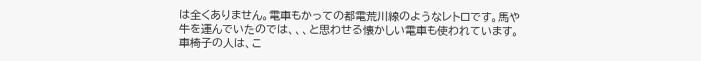は全くありません。電車もかっての都電荒川線のようなレトロです。馬や牛を運んでいたのでは、、、と思わせる懐かしい電車も使われています。車椅子の人は、こ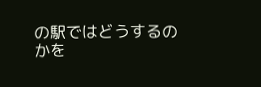の駅ではどうするのかを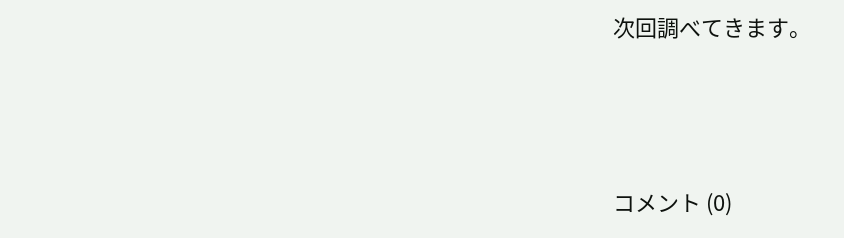次回調べてきます。




コメント (0)